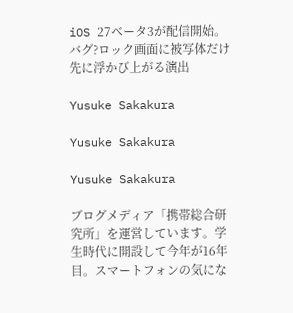iOS 27ベータ3が配信開始。バグ?ロック画面に被写体だけ先に浮かび上がる演出

Yusuke Sakakura

Yusuke Sakakura

Yusuke Sakakura

ブログメディア「携帯総合研究所」を運営しています。学生時代に開設して今年が16年目。スマートフォンの気にな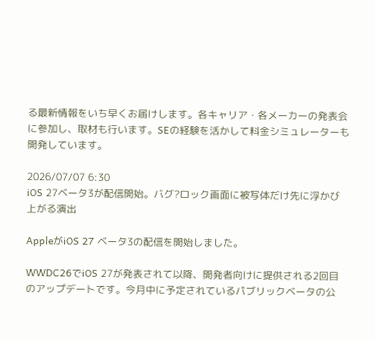る最新情報をいち早くお届けします。各キャリア・各メーカーの発表会に参加し、取材も行います。SEの経験を活かして料金シミュレーターも開発しています。

2026/07/07 6:30
iOS 27ベータ3が配信開始。バグ?ロック画面に被写体だけ先に浮かび上がる演出

AppleがiOS 27 ベータ3の配信を開始しました。

WWDC26でiOS 27が発表されて以降、開発者向けに提供される2回目のアップデートです。今月中に予定されているパブリックベータの公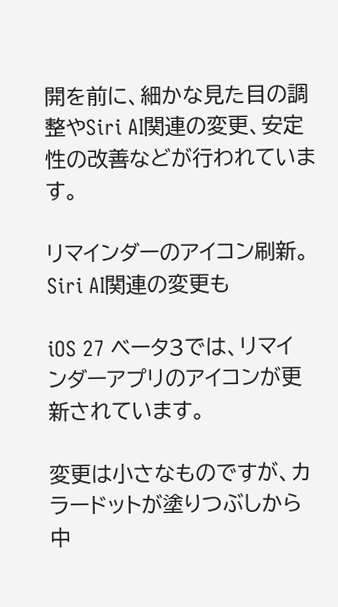開を前に、細かな見た目の調整やSiri AI関連の変更、安定性の改善などが行われています。

リマインダーのアイコン刷新。Siri AI関連の変更も

iOS 27 ベータ3では、リマインダーアプリのアイコンが更新されています。

変更は小さなものですが、カラードットが塗りつぶしから中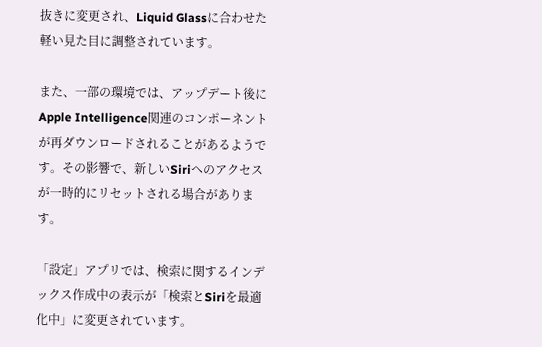抜きに変更され、Liquid Glassに合わせた軽い見た目に調整されています。

また、一部の環境では、アップデート後にApple Intelligence関連のコンポーネントが再ダウンロードされることがあるようです。その影響で、新しいSiriへのアクセスが一時的にリセットされる場合があります。

「設定」アプリでは、検索に関するインデックス作成中の表示が「検索とSiriを最適化中」に変更されています。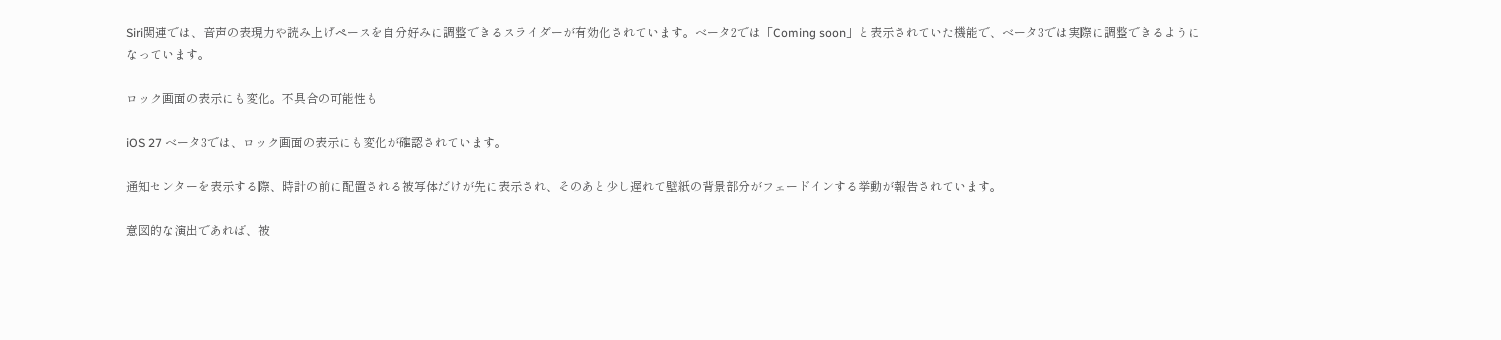Siri関連では、音声の表現力や読み上げペースを自分好みに調整できるスライダーが有効化されています。ベータ2では「Coming soon」と表示されていた機能で、ベータ3では実際に調整できるようになっています。

ロック画面の表示にも変化。不具合の可能性も

iOS 27 ベータ3では、ロック画面の表示にも変化が確認されています。

通知センターを表示する際、時計の前に配置される被写体だけが先に表示され、そのあと少し遅れて壁紙の背景部分がフェードインする挙動が報告されています。

意図的な演出であれば、被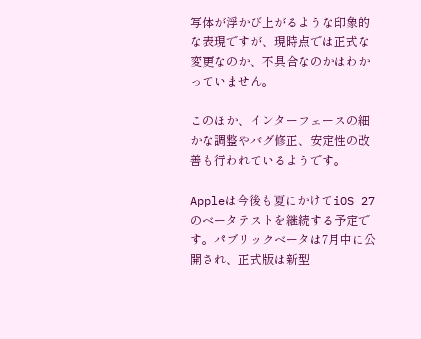写体が浮かび上がるような印象的な表現ですが、現時点では正式な変更なのか、不具合なのかはわかっていません。

このほか、インターフェースの細かな調整やバグ修正、安定性の改善も行われているようです。

Appleは今後も夏にかけてiOS 27のベータテストを継続する予定です。パブリックベータは7月中に公開され、正式版は新型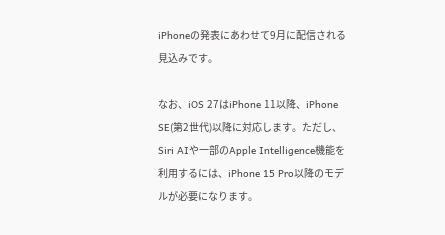iPhoneの発表にあわせて9月に配信される見込みです。

なお、iOS 27はiPhone 11以降、iPhone SE(第2世代)以降に対応します。ただし、Siri AIや一部のApple Intelligence機能を利用するには、iPhone 15 Pro以降のモデルが必要になります。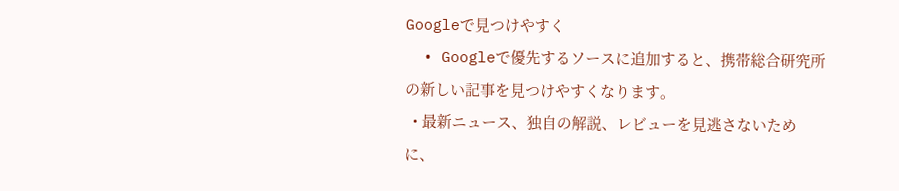Googleで見つけやすく
  • Googleで優先するソースに追加すると、携帯総合研究所の新しい記事を見つけやすくなります。
  • 最新ニュース、独自の解説、レビューを見逃さないために、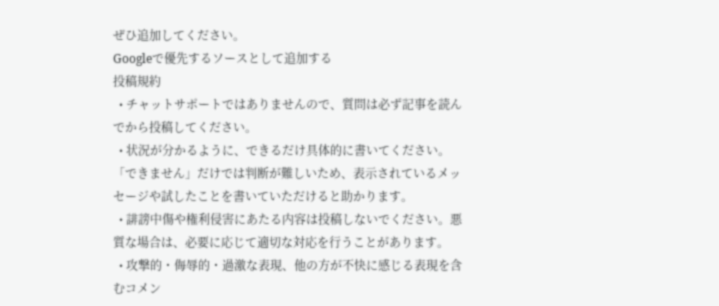ぜひ追加してください。
Googleで優先するソースとして追加する
投稿規約
  • チャットサポートではありませんので、質問は必ず記事を読んでから投稿してください。
  • 状況が分かるように、できるだけ具体的に書いてください。「できません」だけでは判断が難しいため、表示されているメッセージや試したことを書いていただけると助かります。
  • 誹謗中傷や権利侵害にあたる内容は投稿しないでください。悪質な場合は、必要に応じて適切な対応を行うことがあります。
  • 攻撃的・侮辱的・過激な表現、他の方が不快に感じる表現を含むコメン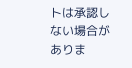トは承認しない場合がありま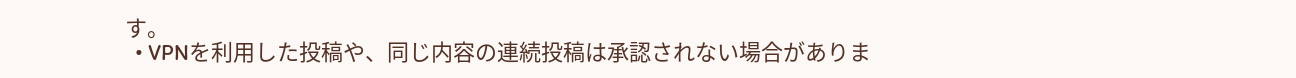す。
  • VPNを利用した投稿や、同じ内容の連続投稿は承認されない場合がありま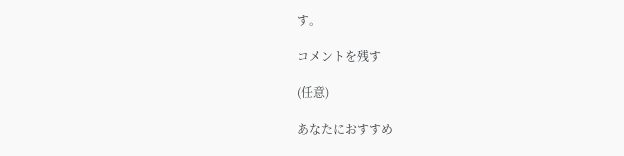す。

コメントを残す

(任意)

あなたにおすすめ